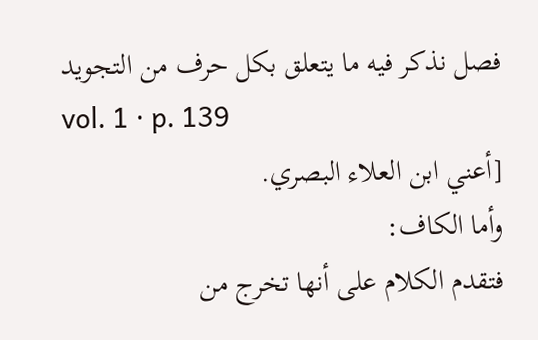فصل نذكر فيه ما يتعلق بكل حرف من التجويد
vol. 1 · p. 139
[أعني ابن العلاء البصري.
وأما الكاف:
فتقدم الكلام على أنها تخرج من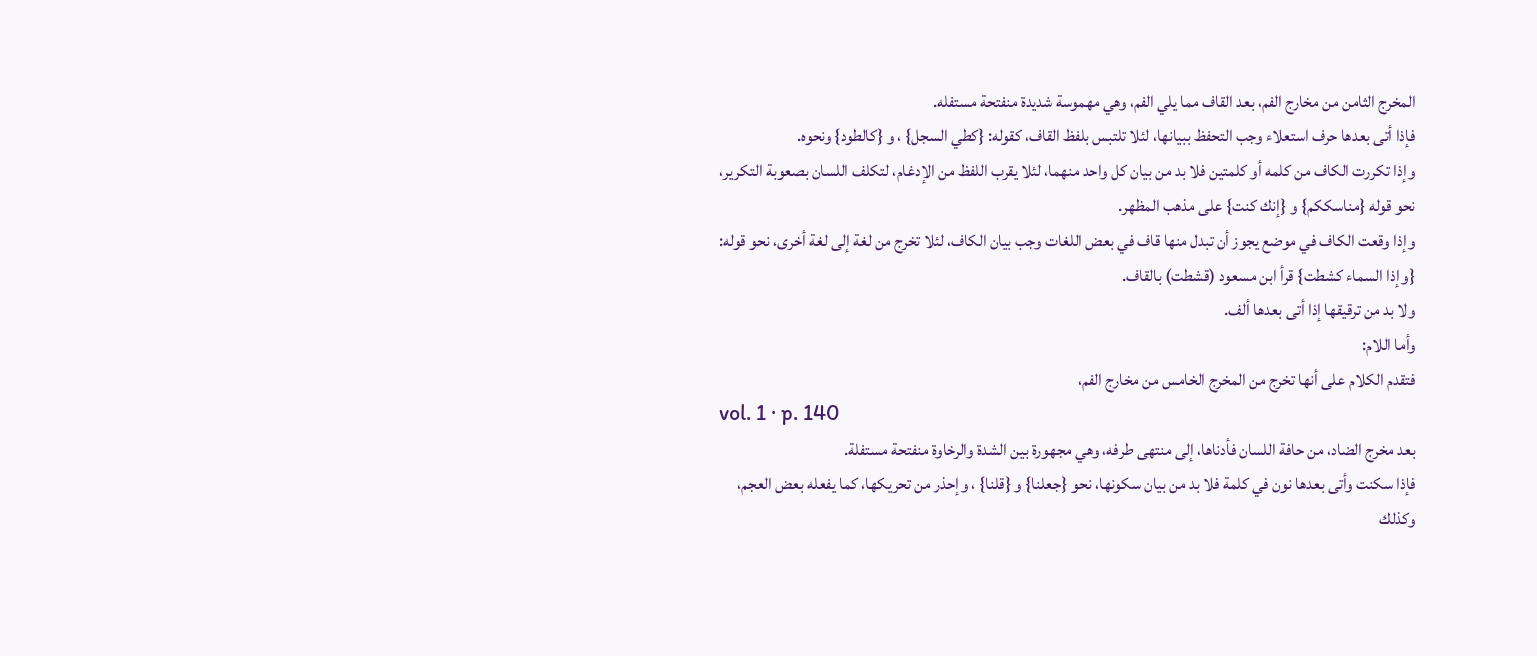المخرج الثامن من مخارج الفم، بعد القاف مما يلي الفم، وهي مهموسة شديدة منفتحة مستفله.
فإذا أتى بعدها حرف استعلاء وجب التحفظ ببيانها، لئلا تلتبس بلفظ القاف، كقوله: {كطي السجل} ، و {كالطود} ونحوه.
وإذا تكررت الكاف من كلمه أو كلمتين فلا بد من بيان كل واحد منهما، لئلا يقرب اللفظ من الإدغام، لتكلف اللسان بصعوبة التكرير، نحو قوله {مناسككم} و {إنك كنت} على مذهب المظهر.
وإذا وقعت الكاف في موضع يجوز أن تبدل منها قاف في بعض اللغات وجب بيان الكاف، لئلا تخرج من لغة إلى لغة أخرى، نحو قوله: {وإذا السماء كشطت} قرأ ابن مسعود (قشطت) بالقاف.
ولا بد من ترقيقها إذا أتى بعدها ألف.
وأما اللام:
فتقدم الكلام على أنها تخرج من المخرج الخامس من مخارج الفم،
vol. 1 · p. 140
بعد مخرج الضاد، من حافة اللسان فأدناها، إلى منتهى طرفه، وهي مجهورة بين الشدة والرخاوة منفتحة مستفلة.
فإذا سكنت وأتى بعدها نون في كلمة فلا بد من بيان سكونها، نحو {جعلنا} و {قلنا} ، وإحذر من تحريكها، كما يفعله بعض العجم، وكذلك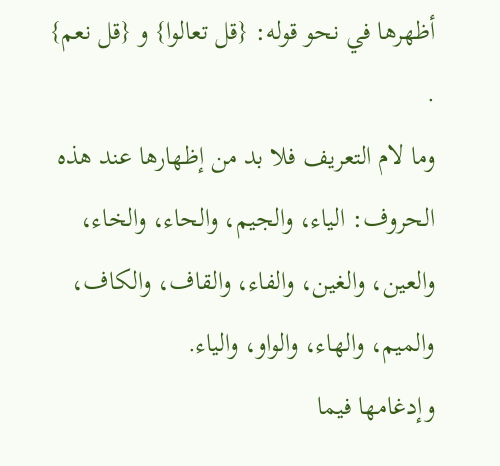أظهرها في نحو قوله: {قل تعالوا} و {قل نعم} .
وما لام التعريف فلا بد من إظهارها عند هذه الحروف: الياء، والجيم، والحاء، والخاء، والعين، والغين، والفاء، والقاف، والكاف، والميم، والهاء، والواو، والياء.
وإدغامها فيما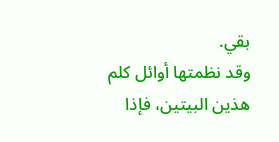بقي.
وقد نظمتها أوائل كلم هذين البيتين، فإذا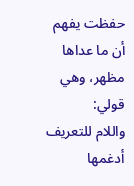حفظت يفهم أن ما عداها مظهر، وهي قولي:
واللام للتعريف أدغمها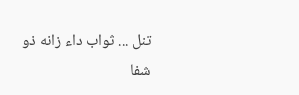تنل ... ثواب داء زانه ذو شفا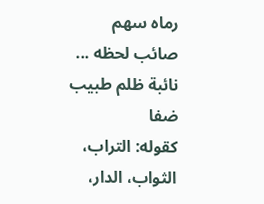رماه سهم صائب لحظه ... نائبة ظلم طبيب ضفا
كقوله: التراب، الثواب، الدار،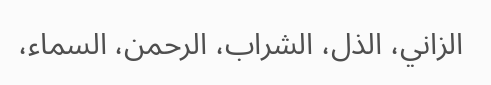الزاني، الذل، الشراب، الرحمن، السماء،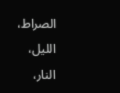الصراط، الليل، النار،